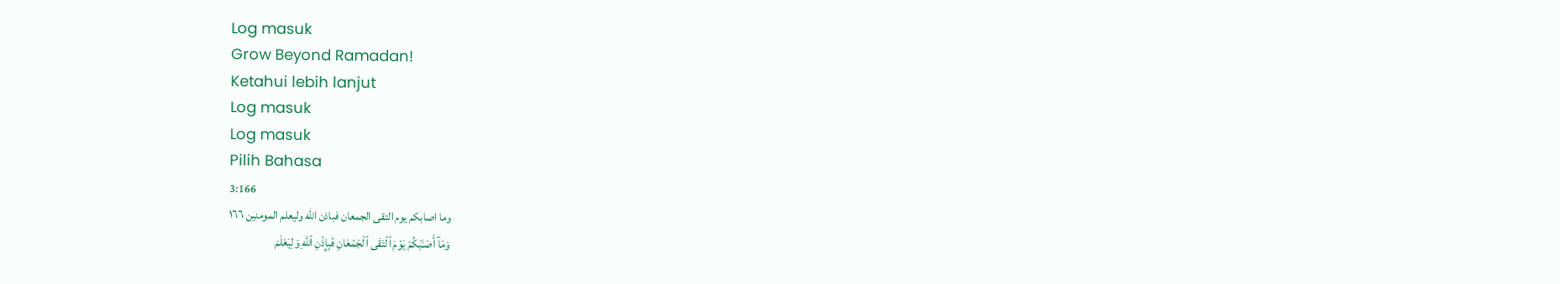Log masuk
Grow Beyond Ramadan!
Ketahui lebih lanjut
Log masuk
Log masuk
Pilih Bahasa
3:166
وما اصابكم يوم التقى الجمعان فباذن الله وليعلم المومنين ١٦٦
وَمَآ أَصَـٰبَكُمْ يَوْمَ ٱلْتَقَى ٱلْجَمْعَانِ فَبِإِذْنِ ٱللَّهِ وَلِيَعْلَمَ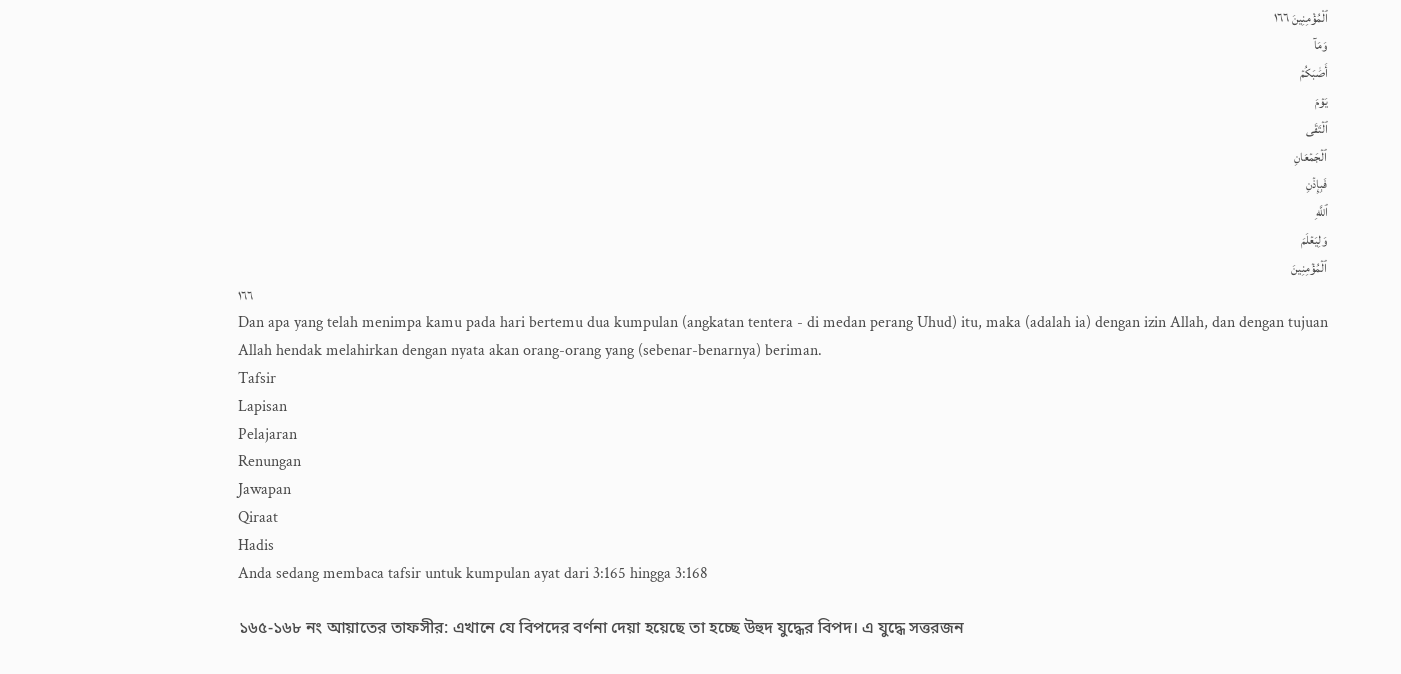ٱلْمُؤْمِنِينَ ١٦٦
وَمَآ
أَصَٰبَكُمۡ
يَوۡمَ
ٱلۡتَقَى
ٱلۡجَمۡعَانِ
فَبِإِذۡنِ
ٱللَّهِ
وَلِيَعۡلَمَ
ٱلۡمُؤۡمِنِينَ
١٦٦
Dan apa yang telah menimpa kamu pada hari bertemu dua kumpulan (angkatan tentera - di medan perang Uhud) itu, maka (adalah ia) dengan izin Allah, dan dengan tujuan Allah hendak melahirkan dengan nyata akan orang-orang yang (sebenar-benarnya) beriman.
Tafsir
Lapisan
Pelajaran
Renungan
Jawapan
Qiraat
Hadis
Anda sedang membaca tafsir untuk kumpulan ayat dari 3:165 hingga 3:168

১৬৫-১৬৮ নং আয়াতের তাফসীর: এখানে যে বিপদের বর্ণনা দেয়া হয়েছে তা হচ্ছে উহুদ যুদ্ধের বিপদ। এ যুদ্ধে সত্তরজন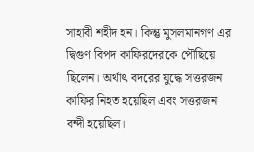সাহাবী শহীদ হন। কিন্তু মুসলমানগণ এর দ্বিগুণ বিপদ কাফিরদেরকে পৌছিয়ে ছিলেন। অর্থাৎ বদরের যুদ্ধে সত্তরজন কাফির নিহত হয়েছিল এবং সত্তরজন বন্দী হয়েছিল।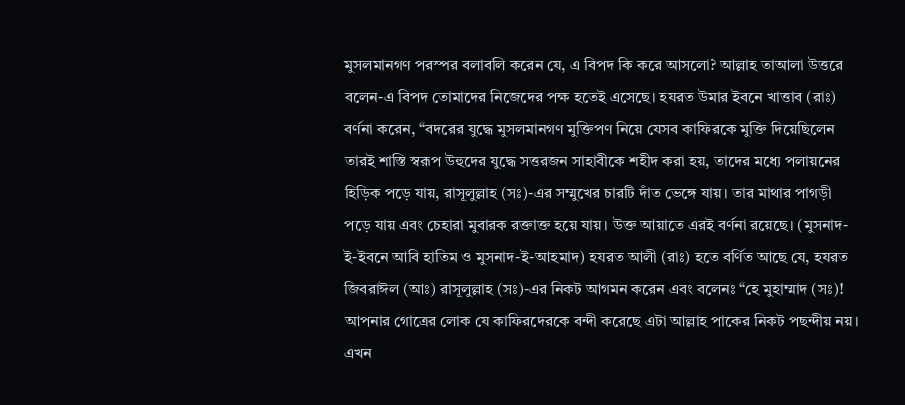মুসলমানগণ পরস্পর বলাবলি করেন যে, এ বিপদ কি করে আসলো? আল্লাহ তাআলা উত্তরে বলেন-এ বিপদ তোমাদের নিজেদের পক্ষ হতেই এসেছে। হযরত উমার ইবনে খাত্তাব (রাঃ) বর্ণনা করেন, “বদরের যুদ্ধে মুসলমানগণ মুক্তিপণ নিয়ে যেসব কাফিরকে মুক্তি দিয়েছিলেন তারই শাস্তি স্বরূপ উহুদের যুদ্ধে সত্তরজন সাহাবীকে শহীদ করা হয়, তাদের মধ্যে পলায়নের হিড়িক পড়ে যায়, রাসূলুল্লাহ (সঃ)-এর সম্মুখের চারটি দাঁত ভেঙ্গে যায়। তার মাথার পাগড়ী পড়ে যায় এবং চেহারা মুবারক রক্তাক্ত হয়ে যায়। উক্ত আয়াতে এরই বর্ণনা রয়েছে। (মুসনাদ-ই-ইবনে আবি হাতিম ও মুসনাদ-ই-আহমাদ) হযরত আলী (রাঃ) হতে বর্ণিত আছে যে, হযরত জিবরাঈল (আঃ) রাসূলুল্লাহ (সঃ)-এর নিকট আগমন করেন এবং বলেনঃ “হে মুহাম্মাদ (সঃ)! আপনার গোত্রের লোক যে কাফিরদেরকে বন্দী করেছে এটা আল্লাহ পাকের নিকট পছন্দীয় নয়। এখন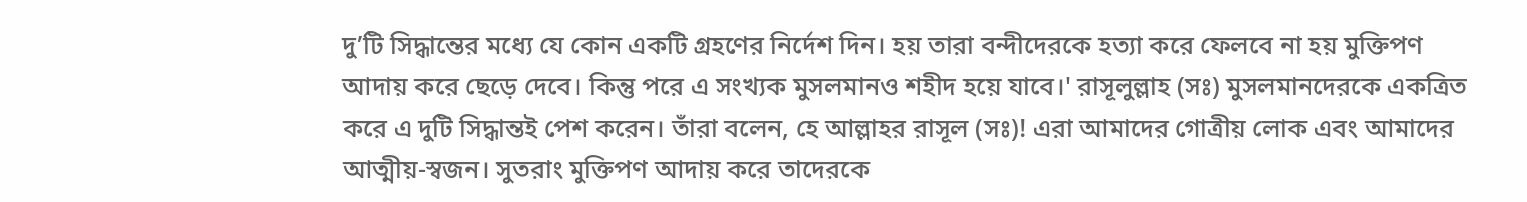দু’টি সিদ্ধান্তের মধ্যে যে কোন একটি গ্রহণের নির্দেশ দিন। হয় তারা বন্দীদেরকে হত্যা করে ফেলবে না হয় মুক্তিপণ আদায় করে ছেড়ে দেবে। কিন্তু পরে এ সংখ্যক মুসলমানও শহীদ হয়ে যাবে।' রাসূলুল্লাহ (সঃ) মুসলমানদেরকে একত্রিত করে এ দুটি সিদ্ধান্তই পেশ করেন। তাঁরা বলেন, হে আল্লাহর রাসূল (সঃ)! এরা আমাদের গোত্রীয় লোক এবং আমাদের আত্মীয়-স্বজন। সুতরাং মুক্তিপণ আদায় করে তাদেরকে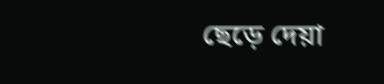ছেড়ে দেয়া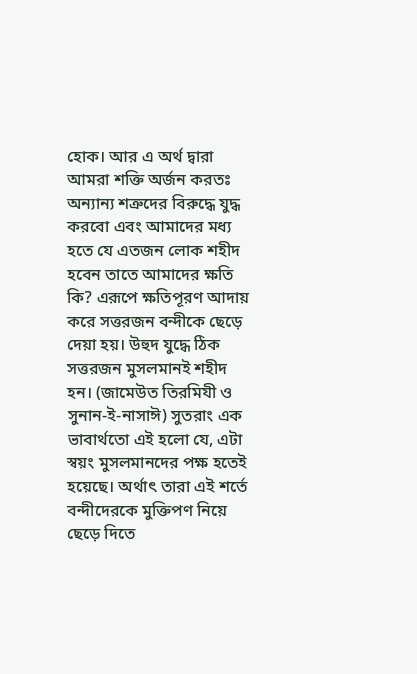হোক। আর এ অর্থ দ্বারা আমরা শক্তি অর্জন করতঃ অন্যান্য শত্রুদের বিরুদ্ধে যুদ্ধ করবো এবং আমাদের মধ্য হতে যে এতজন লোক শহীদ হবেন তাতে আমাদের ক্ষতি কি? এরূপে ক্ষতিপূরণ আদায় করে সত্তরজন বন্দীকে ছেড়ে দেয়া হয়। উহুদ যুদ্ধে ঠিক সত্তরজন মুসলমানই শহীদ হন। (জামেউত তিরমিযী ও সুনান-ই-নাসাঈ) সুতরাং এক ভাবার্থতো এই হলো যে, এটা স্বয়ং মুসলমানদের পক্ষ হতেই হয়েছে। অর্থাৎ তারা এই শর্তে বন্দীদেরকে মুক্তিপণ নিয়ে ছেড়ে দিতে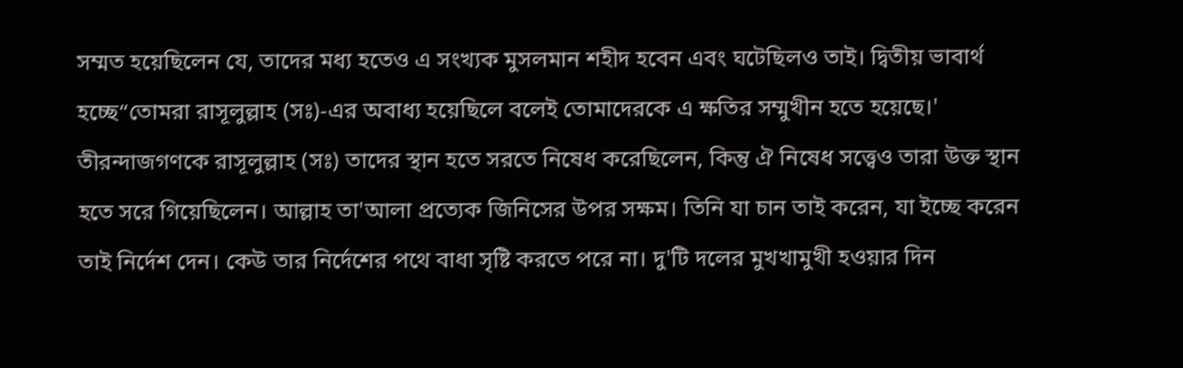সম্মত হয়েছিলেন যে, তাদের মধ্য হতেও এ সংখ্যক মুসলমান শহীদ হবেন এবং ঘটেছিলও তাই। দ্বিতীয় ভাবার্থ হচ্ছে“তোমরা রাসূলুল্লাহ (সঃ)-এর অবাধ্য হয়েছিলে বলেই তোমাদেরকে এ ক্ষতির সম্মুখীন হতে হয়েছে।' তীরন্দাজগণকে রাসূলুল্লাহ (সঃ) তাদের স্থান হতে সরতে নিষেধ করেছিলেন, কিন্তু ঐ নিষেধ সত্ত্বেও তারা উক্ত স্থান হতে সরে গিয়েছিলেন। আল্লাহ তা'আলা প্রত্যেক জিনিসের উপর সক্ষম। তিনি যা চান তাই করেন, যা ইচ্ছে করেন তাই নির্দেশ দেন। কেউ তার নির্দেশের পথে বাধা সৃষ্টি করতে পরে না। দু'টি দলের মুখখামুখী হওয়ার দিন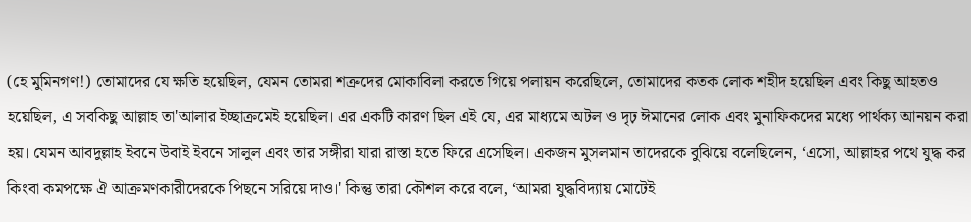(হে মুমিনগণ!) তোমাদের যে ক্ষতি হয়েছিল, যেমন তোমরা শত্রুদের মোকাবিলা করতে গিয়ে পলায়ন করেছিলে, তোমাদের কতক লোক শহীদ হয়েছিল এবং কিছু আহতও হয়েছিল, এ সবকিছু আল্লাহ তা'আলার ইচ্ছাক্রমেই হয়েছিল। এর একটি কারণ ছিল এই যে, এর মাধ্যমে অটল ও দৃঢ় ঈমানের লোক এবং মুনাফিকদের মধ্যে পার্থক্য আনয়ন করা হয়। যেমন আবদুল্লাহ ইবনে উবাই ইবনে সালুল এবং তার সঙ্গীরা যারা রাস্তা হতে ফিরে এসেছিল। একজন মুসলমান তাদেরকে বুঝিয়ে বলেছিলেন, ‘এসো, আল্লাহর পথে যুদ্ধ কর কিংবা কমপক্ষে ঐ আক্রমণকারীদেরকে পিছনে সরিয়ে দাও।' কিন্তু তারা কৌশল করে বলে, ‘আমরা যুদ্ধবিদ্যায় মোটেই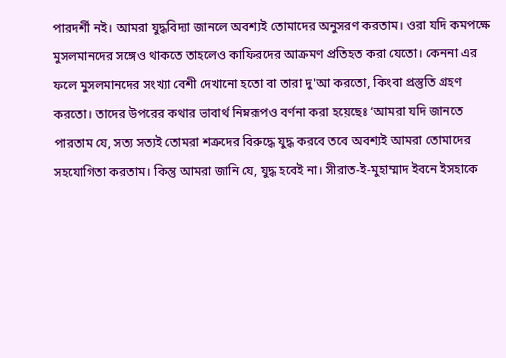পারদর্শী নই। আমরা যুদ্ধবিদ্যা জানলে অবশ্যই তোমাদের অনুসরণ করতাম। ওরা যদি কমপক্ষে মুসলমানদের সঙ্গেও থাকতে তাহলেও কাফিরদের আক্রমণ প্রতিহত করা যেতো। কেননা এর ফলে মুসলমানদের সংখ্যা বেশী দেখানো হতো বা তারা দু'আ করতো, কিংবা প্রস্তুতি গ্রহণ করতো। তাদের উপরের কথার ভাবার্থ নিম্নরূপও বর্ণনা করা হয়েছেঃ ‘আমরা যদি জানতে পারতাম যে, সত্য সত্যই তোমরা শত্রুদের বিরুদ্ধে যুদ্ধ করবে তবে অবশ্যই আমরা তোমাদের সহযোগিতা করতাম। কিন্তু আমরা জানি যে, যুদ্ধ হবেই না। সীরাত-ই-মুহাম্মাদ ইবনে ইসহাকে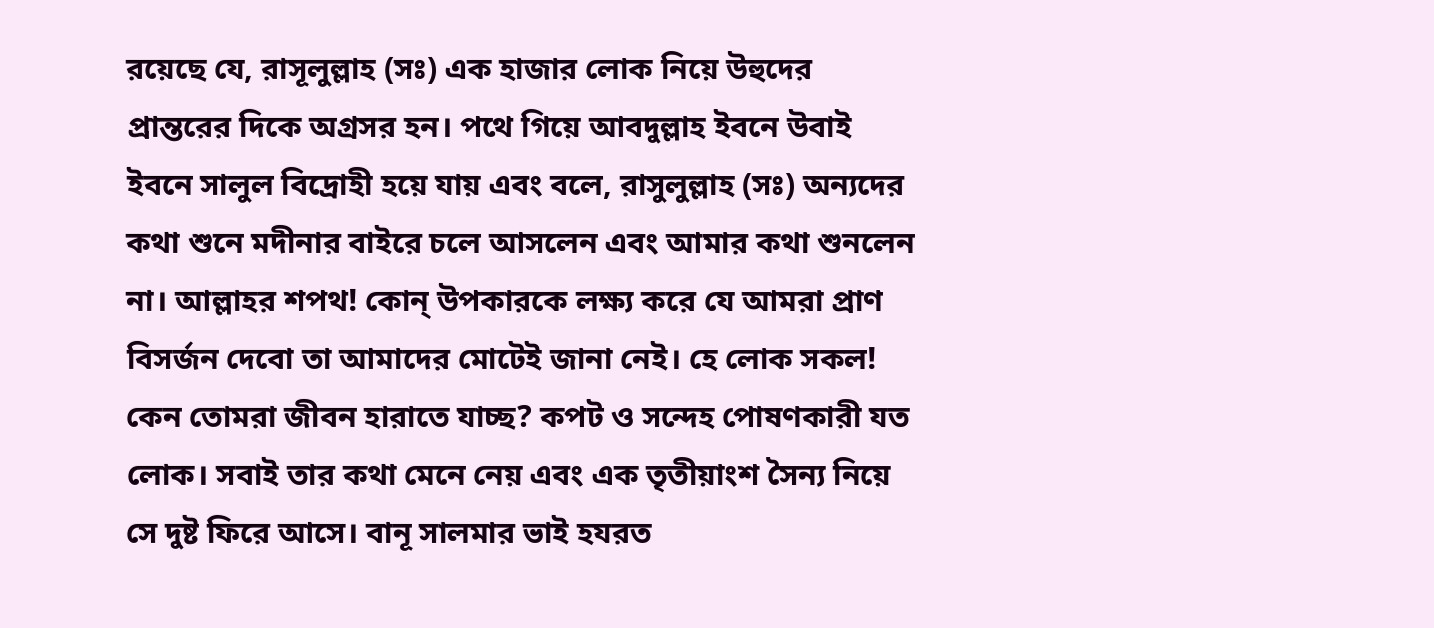রয়েছে যে, রাসূলুল্লাহ (সঃ) এক হাজার লোক নিয়ে উহুদের প্রান্তরের দিকে অগ্রসর হন। পথে গিয়ে আবদুল্লাহ ইবনে উবাই ইবনে সালুল বিদ্রোহী হয়ে যায় এবং বলে, রাসুলুল্লাহ (সঃ) অন্যদের কথা শুনে মদীনার বাইরে চলে আসলেন এবং আমার কথা শুনলেন না। আল্লাহর শপথ! কোন্ উপকারকে লক্ষ্য করে যে আমরা প্রাণ বিসর্জন দেবো তা আমাদের মোটেই জানা নেই। হে লোক সকল! কেন তোমরা জীবন হারাতে যাচ্ছ? কপট ও সন্দেহ পোষণকারী যত লোক। সবাই তার কথা মেনে নেয় এবং এক তৃতীয়াংশ সৈন্য নিয়ে সে দুষ্ট ফিরে আসে। বানূ সালমার ভাই হযরত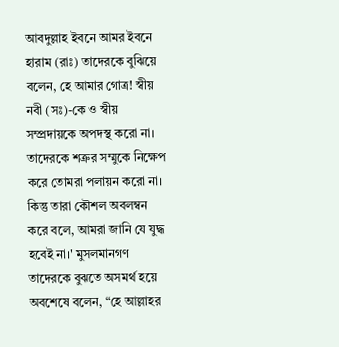আবদুল্লাহ ইবনে আমর ইবনে হারাম (রাঃ) তাদেরকে বুঝিয়ে বলেন, হে আমার গোত্র! স্বীয় নবী (সঃ)-কে ও স্বীয় সম্প্রদায়কে অপদস্থ করো না। তাদেরকে শত্রুর সম্মুকে নিক্ষেপ করে তোমরা পলায়ন করো না। কিন্তু তারা কৌশল অবলম্বন করে বলে, আমরা জানি যে যুদ্ধ হবেই না।' মুসলমানগণ তাদেরকে বুঝতে অসমর্থ হয়ে অবশেষে বলেন, “হে আল্লাহর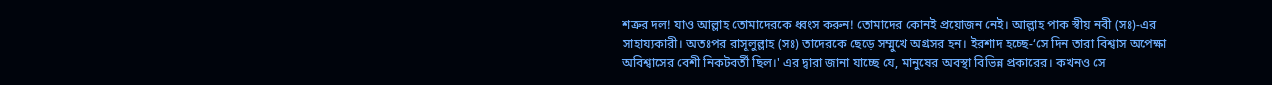শত্রুর দল! যাও আল্লাহ তোমাদেরকে ধ্বংস করুন! তোমাদের কোনই প্রয়োজন নেই। আল্লাহ পাক স্বীয় নবী (সঃ)-এর সাহায্যকারী। অতঃপর রাসূলুল্লাহ (সঃ) তাদেরকে ছেড়ে সম্মুখে অগ্রসর হন। ইরশাদ হচ্ছে-‘সে দিন তারা বিশ্বাস অপেক্ষা অবিশ্বাসের বেশী নিকটবর্তী ছিল।' এর দ্বারা জানা যাচ্ছে যে, মানুষের অবস্থা বিভিন্ন প্রকারের। কখনও সে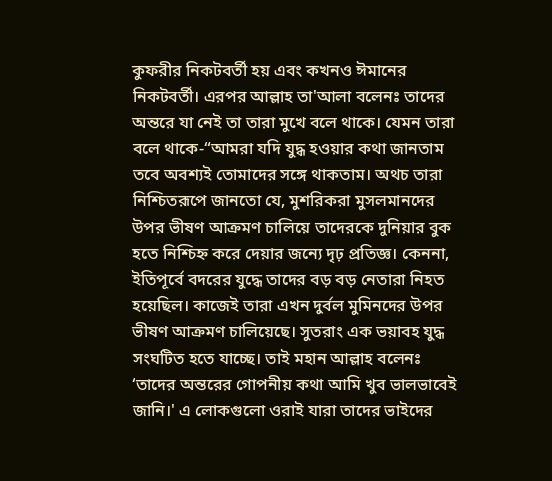কুফরীর নিকটবর্তী হয় এবং কখনও ঈমানের নিকটবর্তী। এরপর আল্লাহ তা'আলা বলেনঃ তাদের অন্তরে যা নেই তা তারা মুখে বলে থাকে। যেমন তারা বলে থাকে-“আমরা যদি যুদ্ধ হওয়ার কথা জানতাম তবে অবশ্যই তোমাদের সঙ্গে থাকতাম। অথচ তারা নিশ্চিতরূপে জানতো যে, মুশরিকরা মুসলমানদের উপর ভীষণ আক্রমণ চালিয়ে তাদেরকে দুনিয়ার বুক হতে নিশ্চিহ্ন করে দেয়ার জন্যে দৃঢ় প্রতিজ্ঞ। কেননা, ইতিপূর্বে বদরের যুদ্ধে তাদের বড় বড় নেতারা নিহত হয়েছিল। কাজেই তারা এখন দুর্বল মুমিনদের উপর ভীষণ আক্রমণ চালিয়েছে। সুতরাং এক ভয়াবহ যুদ্ধ সংঘটিত হতে যাচ্ছে। তাই মহান আল্লাহ বলেনঃ ‘তাদের অন্তরের গোপনীয় কথা আমি খুব ভালভাবেই জানি।' এ লোকগুলো ওরাই যারা তাদের ভাইদের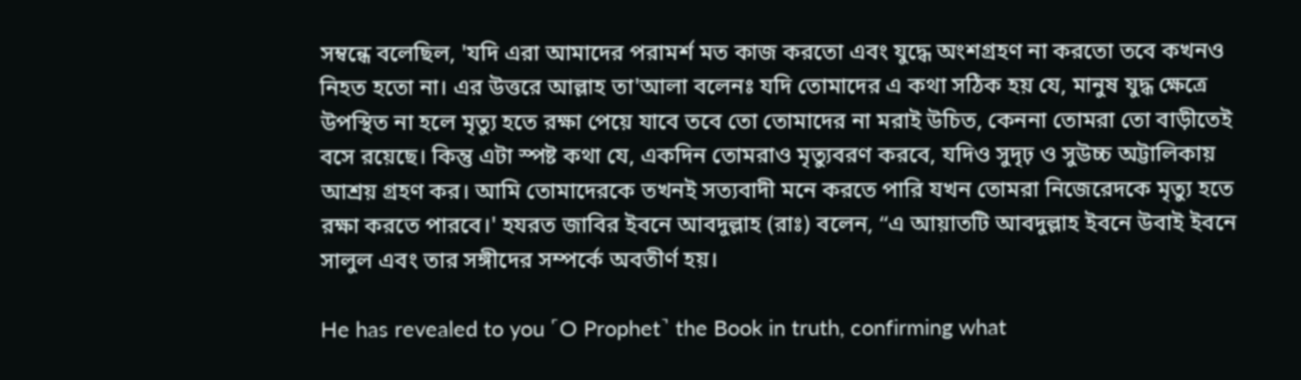সম্বন্ধে বলেছিল, 'যদি এরা আমাদের পরামর্শ মত কাজ করতো এবং যুদ্ধে অংশগ্রহণ না করতো তবে কখনও নিহত হতো না। এর উত্তরে আল্লাহ তা'আলা বলেনঃ যদি তোমাদের এ কথা সঠিক হয় যে, মানুষ যুদ্ধ ক্ষেত্রে উপস্থিত না হলে মৃত্যু হতে রক্ষা পেয়ে যাবে তবে তো তোমাদের না মরাই উচিত, কেননা তোমরা তো বাড়ীতেই বসে রয়েছে। কিন্তু এটা স্পষ্ট কথা যে, একদিন তোমরাও মৃত্যুবরণ করবে, যদিও সুদৃঢ় ও সুউচ্চ অট্টালিকায় আশ্রয় গ্রহণ কর। আমি তোমাদেরকে তখনই সত্যবাদী মনে করতে পারি যখন তোমরা নিজেরেদকে মৃত্যু হতে রক্ষা করতে পারবে।' হযরত জাবির ইবনে আবদুল্লাহ (রাঃ) বলেন, “এ আয়াতটি আবদুল্লাহ ইবনে উবাই ইবনে সালুল এবং তার সঙ্গীদের সম্পর্কে অবতীর্ণ হয়।

He has revealed to you ˹O Prophet˺ the Book in truth, confirming what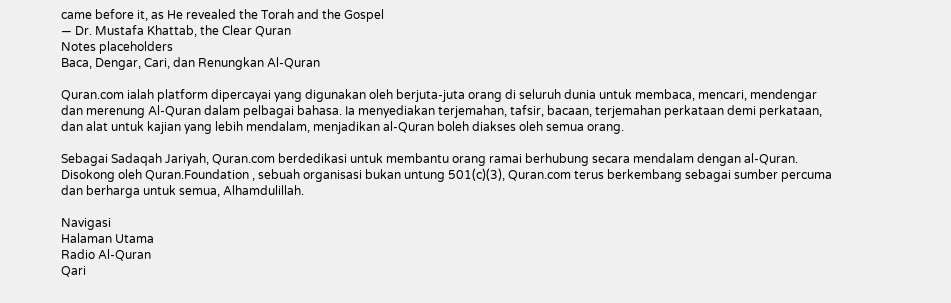came before it, as He revealed the Torah and the Gospel
— Dr. Mustafa Khattab, the Clear Quran
Notes placeholders
Baca, Dengar, Cari, dan Renungkan Al-Quran

Quran.com ialah platform dipercayai yang digunakan oleh berjuta-juta orang di seluruh dunia untuk membaca, mencari, mendengar dan merenung Al-Quran dalam pelbagai bahasa. Ia menyediakan terjemahan, tafsir, bacaan, terjemahan perkataan demi perkataan, dan alat untuk kajian yang lebih mendalam, menjadikan al-Quran boleh diakses oleh semua orang.

Sebagai Sadaqah Jariyah, Quran.com berdedikasi untuk membantu orang ramai berhubung secara mendalam dengan al-Quran. Disokong oleh Quran.Foundation , sebuah organisasi bukan untung 501(c)(3), Quran.com terus berkembang sebagai sumber percuma dan berharga untuk semua, Alhamdulillah.

Navigasi
Halaman Utama
Radio Al-Quran
Qari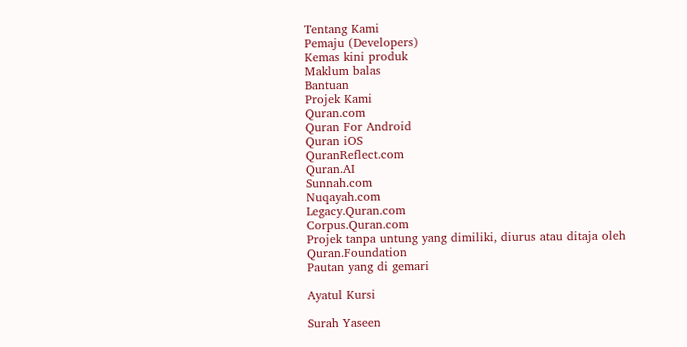Tentang Kami
Pemaju (Developers)
Kemas kini produk
Maklum balas
Bantuan
Projek Kami
Quran.com
Quran For Android
Quran iOS
QuranReflect.com
Quran.AI
Sunnah.com
Nuqayah.com
Legacy.Quran.com
Corpus.Quran.com
Projek tanpa untung yang dimiliki, diurus atau ditaja oleh Quran.Foundation
Pautan yang di gemari

Ayatul Kursi

Surah Yaseen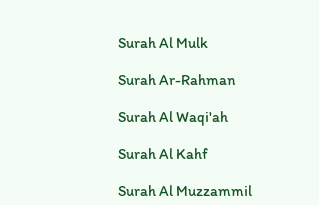Surah Al Mulk

Surah Ar-Rahman

Surah Al Waqi'ah

Surah Al Kahf

Surah Al Muzzammil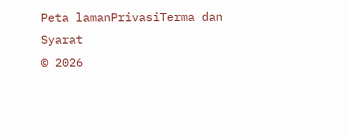Peta lamanPrivasiTerma dan Syarat
© 2026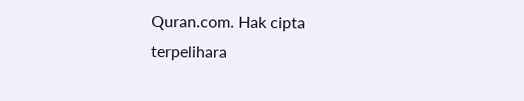Quran.com. Hak cipta terpelihara